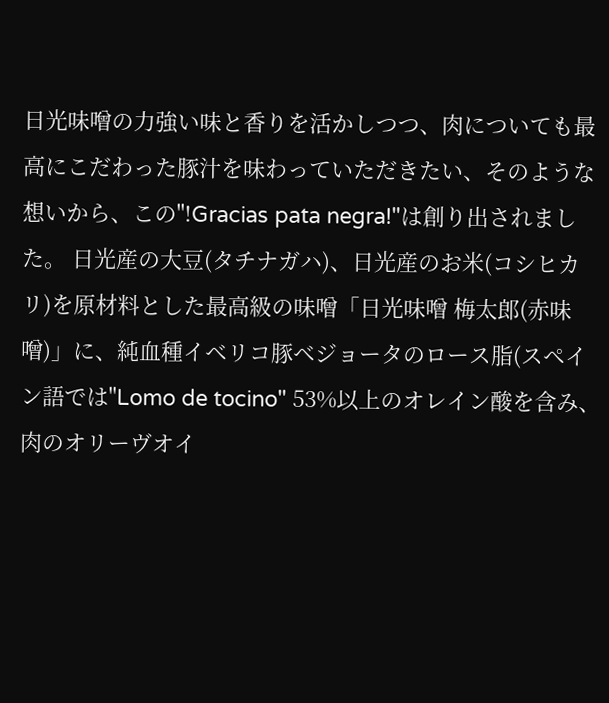日光味噌の力強い味と香りを活かしつつ、肉についても最高にこだわった豚汁を味わっていただきたい、そのような想いから、この"!Gracias pata negra!"は創り出されました。 日光産の大豆(タチナガハ)、日光産のお米(コシヒカリ)を原材料とした最高級の味噌「日光味噌 梅太郎(赤味噌)」に、純血種イベリコ豚ベジョータのロース脂(スペイン語では"Lomo de tocino" 53%以上のオレイン酸を含み、肉のオリーヴオイ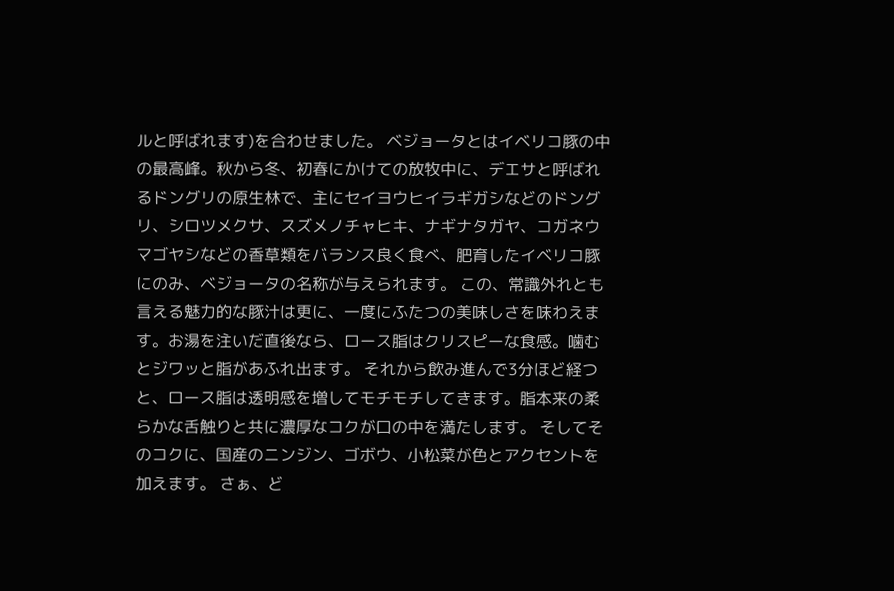ルと呼ばれます)を合わせました。 ベジョータとはイベリコ豚の中の最高峰。秋から冬、初春にかけての放牧中に、デエサと呼ばれるドングリの原生林で、主にセイヨウヒイラギガシなどのドングリ、シロツメクサ、スズメノチャヒキ、ナギナタガヤ、コガネウマゴヤシなどの香草類をバランス良く食べ、肥育したイベリコ豚にのみ、ベジョータの名称が与えられます。 この、常識外れとも言える魅力的な豚汁は更に、一度にふたつの美味しさを味わえます。お湯を注いだ直後なら、ロース脂はクリスピーな食感。噛むとジワッと脂があふれ出ます。 それから飲み進んで3分ほど経つと、ロース脂は透明感を増してモチモチしてきます。脂本来の柔らかな舌触りと共に濃厚なコクが口の中を満たします。 そしてそのコクに、国産のニンジン、ゴボウ、小松菜が色とアクセントを加えます。 さぁ、ど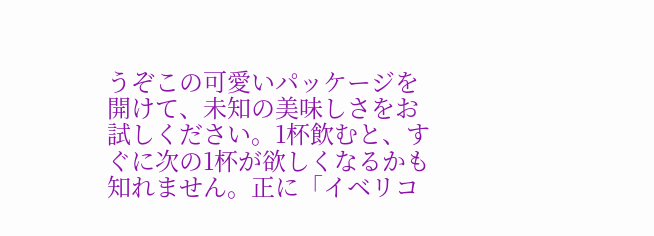うぞこの可愛いパッケージを開けて、未知の美味しさをお試しください。1杯飲むと、すぐに次の1杯が欲しくなるかも知れません。正に「イベリコ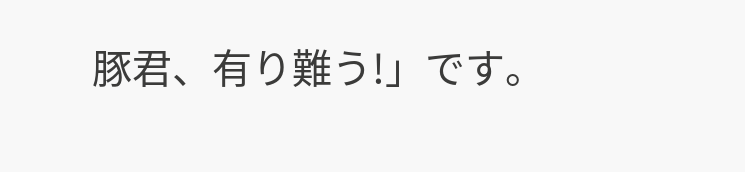豚君、有り難う!」です。